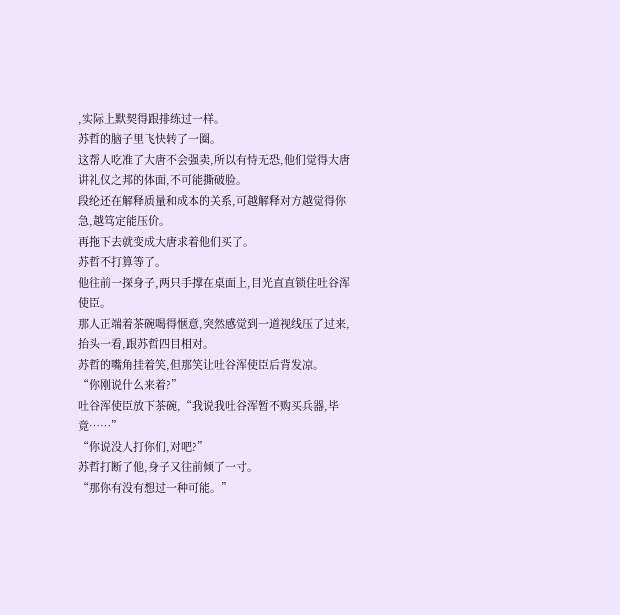,实际上默契得跟排练过一样。
苏哲的脑子里飞快转了一圈。
这帮人吃准了大唐不会强卖,所以有恃无恐,他们觉得大唐讲礼仪之邦的体面,不可能撕破脸。
段纶还在解释质量和成本的关系,可越解释对方越觉得你急,越笃定能压价。
再拖下去就变成大唐求着他们买了。
苏哲不打算等了。
他往前一探身子,两只手撑在桌面上,目光直直锁住吐谷浑使臣。
那人正端着茶碗喝得惬意,突然感觉到一道视线压了过来,抬头一看,跟苏哲四目相对。
苏哲的嘴角挂着笑,但那笑让吐谷浑使臣后背发凉。
“你刚说什么来着?”
吐谷浑使臣放下茶碗,“我说我吐谷浑暂不购买兵器,毕竟……”
“你说没人打你们,对吧?”
苏哲打断了他,身子又往前倾了一寸。
“那你有没有想过一种可能。”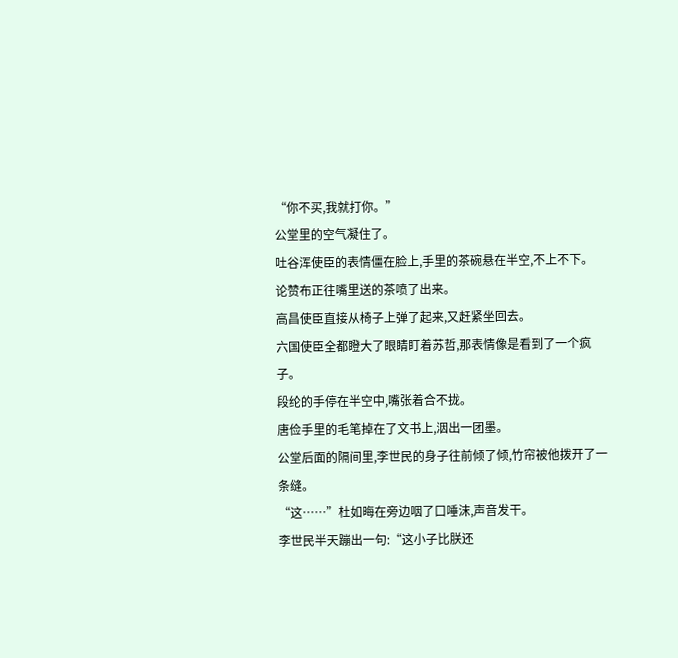“你不买,我就打你。”
公堂里的空气凝住了。
吐谷浑使臣的表情僵在脸上,手里的茶碗悬在半空,不上不下。
论赞布正往嘴里送的茶喷了出来。
高昌使臣直接从椅子上弹了起来,又赶紧坐回去。
六国使臣全都瞪大了眼睛盯着苏哲,那表情像是看到了一个疯子。
段纶的手停在半空中,嘴张着合不拢。
唐俭手里的毛笔掉在了文书上,洇出一团墨。
公堂后面的隔间里,李世民的身子往前倾了倾,竹帘被他拨开了一条缝。
“这……”杜如晦在旁边咽了口唾沫,声音发干。
李世民半天蹦出一句:“这小子比朕还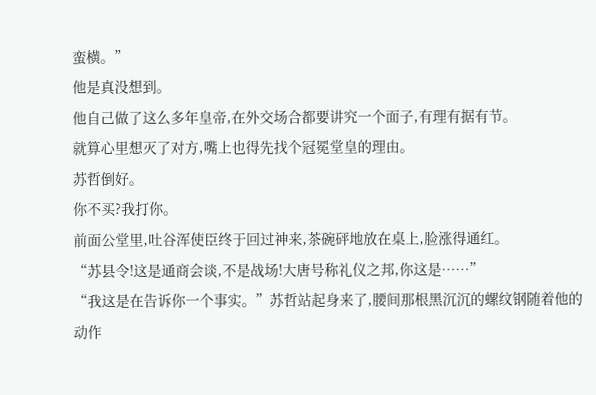蛮横。”
他是真没想到。
他自己做了这么多年皇帝,在外交场合都要讲究一个面子,有理有据有节。
就算心里想灭了对方,嘴上也得先找个冠冕堂皇的理由。
苏哲倒好。
你不买?我打你。
前面公堂里,吐谷浑使臣终于回过神来,茶碗砰地放在桌上,脸涨得通红。
“苏县令!这是通商会谈,不是战场!大唐号称礼仪之邦,你这是……”
“我这是在告诉你一个事实。”苏哲站起身来了,腰间那根黑沉沉的螺纹钢随着他的动作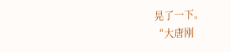晃了一下。
“大唐刚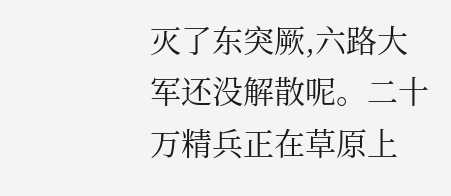灭了东突厥,六路大军还没解散呢。二十万精兵正在草原上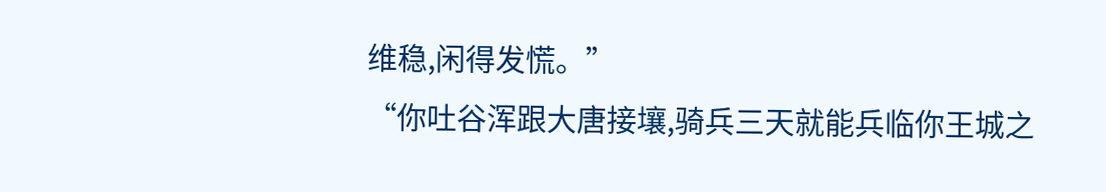维稳,闲得发慌。”
“你吐谷浑跟大唐接壤,骑兵三天就能兵临你王城之